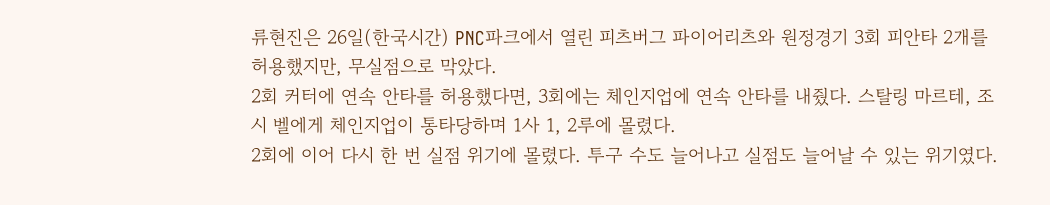류현진은 26일(한국시간) PNC파크에서 열린 피츠버그 파이어리츠와 원정경기 3회 피안타 2개를 허용했지만, 무실점으로 막았다.
2회 커터에 연속 안타를 허용했다면, 3회에는 체인지업에 연속 안타를 내줬다. 스탈링 마르테, 조시 벨에게 체인지업이 통타당하며 1사 1, 2루에 몰렸다.
2회에 이어 다시 한 번 실점 위기에 몰렸다. 투구 수도 늘어나고 실점도 늘어날 수 있는 위기였다.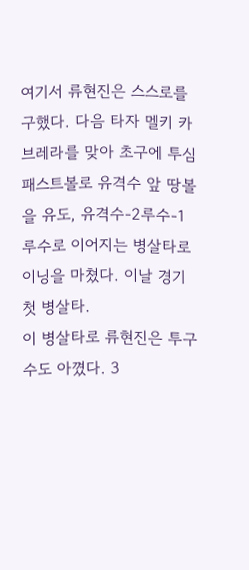여기서 류현진은 스스로를 구했다. 다음 타자 멜키 카브레라를 맞아 초구에 투심 패스트볼로 유격수 앞 땅볼을 유도, 유격수-2루수-1루수로 이어지는 병살타로 이닝을 마쳤다. 이날 경기 첫 병살타.
이 병살타로 류현진은 투구 수도 아꼈다. 3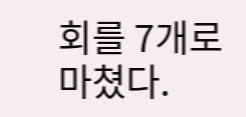회를 7개로 마쳤다.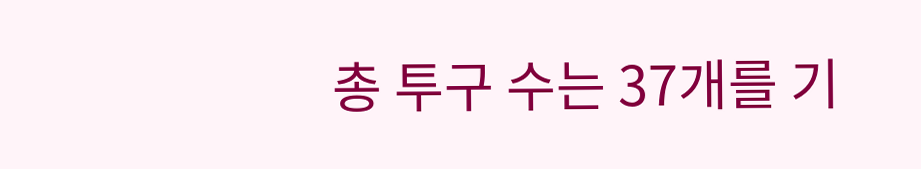총 투구 수는 37개를 기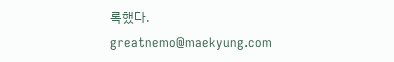록했다. greatnemo@maekyung.com